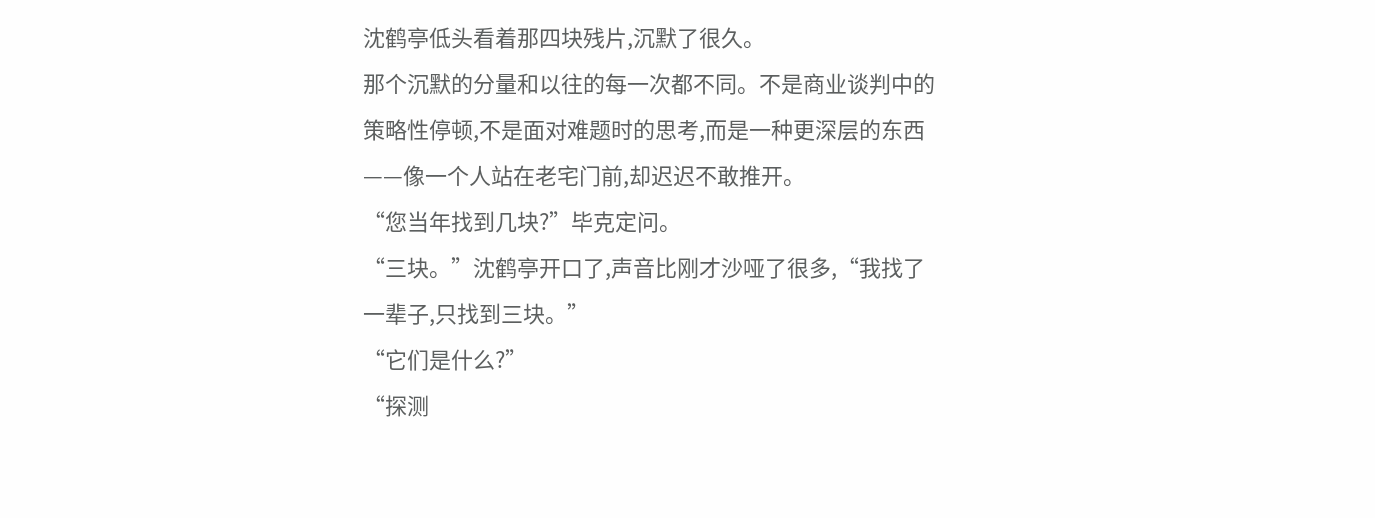沈鹤亭低头看着那四块残片,沉默了很久。
那个沉默的分量和以往的每一次都不同。不是商业谈判中的策略性停顿,不是面对难题时的思考,而是一种更深层的东西——像一个人站在老宅门前,却迟迟不敢推开。
“您当年找到几块?”毕克定问。
“三块。”沈鹤亭开口了,声音比刚才沙哑了很多,“我找了一辈子,只找到三块。”
“它们是什么?”
“探测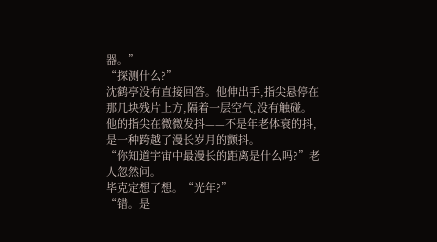器。”
“探测什么?”
沈鹤亭没有直接回答。他伸出手,指尖悬停在那几块残片上方,隔着一层空气,没有触碰。他的指尖在微微发抖——不是年老体衰的抖,是一种跨越了漫长岁月的颤抖。
“你知道宇宙中最漫长的距离是什么吗?”老人忽然问。
毕克定想了想。“光年?”
“错。是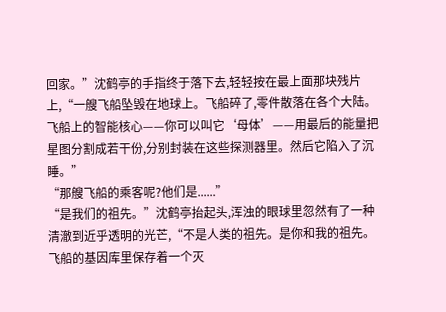回家。”沈鹤亭的手指终于落下去,轻轻按在最上面那块残片上,“一艘飞船坠毁在地球上。飞船碎了,零件散落在各个大陆。飞船上的智能核心——你可以叫它‘母体’——用最后的能量把星图分割成若干份,分别封装在这些探测器里。然后它陷入了沉睡。”
“那艘飞船的乘客呢?他们是......”
“是我们的祖先。”沈鹤亭抬起头,浑浊的眼球里忽然有了一种清澈到近乎透明的光芒,“不是人类的祖先。是你和我的祖先。飞船的基因库里保存着一个灭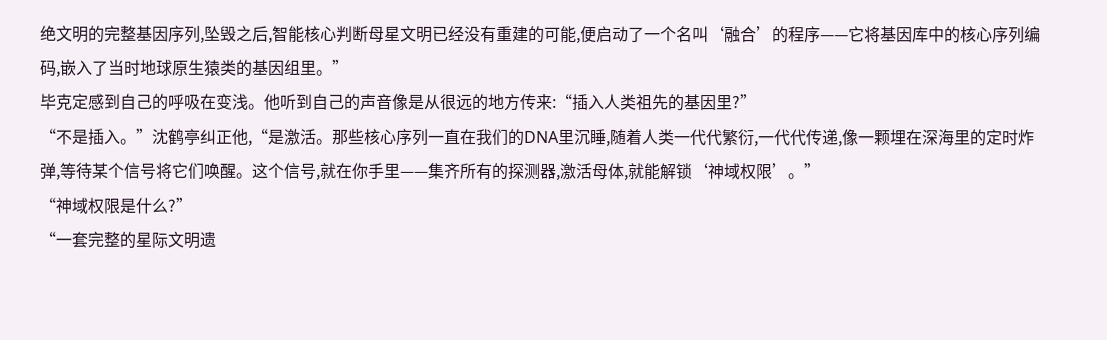绝文明的完整基因序列,坠毁之后,智能核心判断母星文明已经没有重建的可能,便启动了一个名叫‘融合’的程序——它将基因库中的核心序列编码,嵌入了当时地球原生猿类的基因组里。”
毕克定感到自己的呼吸在变浅。他听到自己的声音像是从很远的地方传来:“插入人类祖先的基因里?”
“不是插入。”沈鹤亭纠正他,“是激活。那些核心序列一直在我们的DNA里沉睡,随着人类一代代繁衍,一代代传递,像一颗埋在深海里的定时炸弹,等待某个信号将它们唤醒。这个信号,就在你手里——集齐所有的探测器,激活母体,就能解锁‘神域权限’。”
“神域权限是什么?”
“一套完整的星际文明遗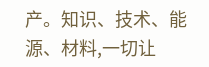产。知识、技术、能源、材料,一切让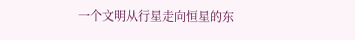一个文明从行星走向恒星的东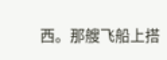西。那艘飞船上搭